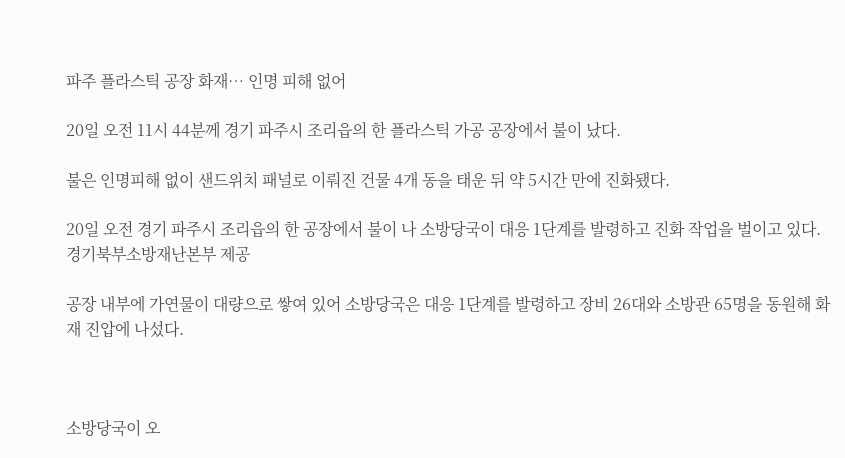파주 플라스틱 공장 화재… 인명 피해 없어

20일 오전 11시 44분께 경기 파주시 조리읍의 한 플라스틱 가공 공장에서 불이 났다.

불은 인명피해 없이 샌드위치 패널로 이뤄진 건물 4개 동을 태운 뒤 약 5시간 만에 진화됐다.

20일 오전 경기 파주시 조리읍의 한 공장에서 불이 나 소방당국이 대응 1단계를 발령하고 진화 작업을 벌이고 있다. 경기북부소방재난본부 제공

공장 내부에 가연물이 대량으로 쌓여 있어 소방당국은 대응 1단계를 발령하고 장비 26대와 소방관 65명을 동원해 화재 진압에 나섰다.



소방당국이 오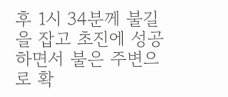후 1시 34분께 불길을 잡고 초진에 성공하면서 불은 주변으로 확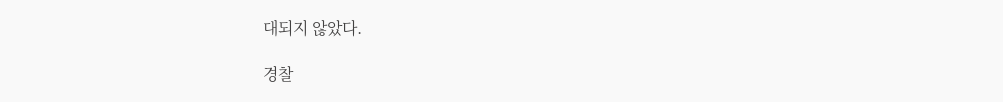대되지 않았다.

경찰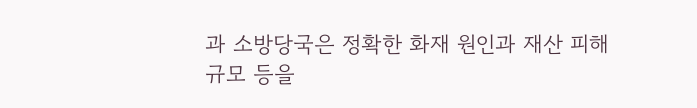과 소방당국은 정확한 화재 원인과 재산 피해 규모 등을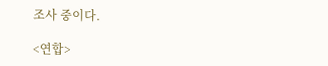조사 중이다.

<연합>